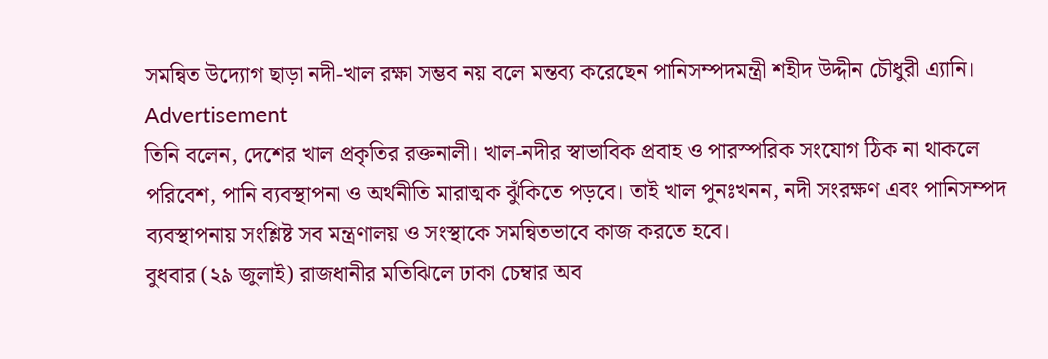সমন্বিত উদ্যোগ ছাড়া নদী-খাল রক্ষা সম্ভব নয় বলে মন্তব্য করেছেন পানিসম্পদমন্ত্রী শহীদ উদ্দীন চৌধুরী এ্যানি।
Advertisement
তিনি বলেন, দেশের খাল প্রকৃতির রক্তনালী। খাল-নদীর স্বাভাবিক প্রবাহ ও পারস্পরিক সংযোগ ঠিক না থাকলে পরিবেশ, পানি ব্যবস্থাপনা ও অর্থনীতি মারাত্মক ঝুঁকিতে পড়বে। তাই খাল পুনঃখনন, নদী সংরক্ষণ এবং পানিসম্পদ ব্যবস্থাপনায় সংশ্লিষ্ট সব মন্ত্রণালয় ও সংস্থাকে সমন্বিতভাবে কাজ করতে হবে।
বুধবার (২৯ জুলাই) রাজধানীর মতিঝিলে ঢাকা চেম্বার অব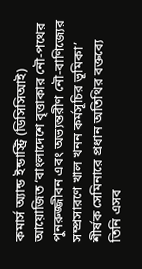কমার্স অ্যান্ড ইন্ডাস্ট্রি (ডিসিসিআই) আয়োজিত ‘বাংলাদেশে বৃত্তাকার নৌ-পথের পুনরুজ্জীবন এবং অভ্যন্তরীণ নৌ-বাণিজ্যের সম্প্রসারণে খাল খনন কর্মসূচির ভূমিকা’ শীর্ষক সেমিনারে প্রধান অতিথির বক্তব্যে তিনি এসব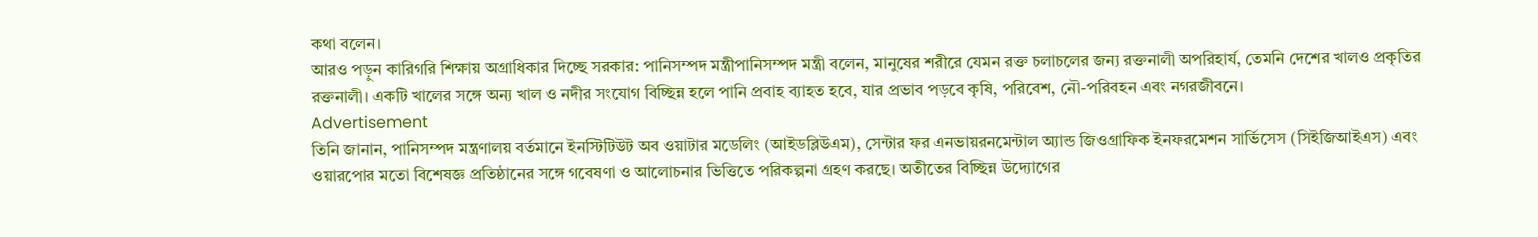কথা বলেন।
আরও পড়ুন কারিগরি শিক্ষায় অগ্রাধিকার দিচ্ছে সরকার: পানিসম্পদ মন্ত্রীপানিসম্পদ মন্ত্রী বলেন, মানুষের শরীরে যেমন রক্ত চলাচলের জন্য রক্তনালী অপরিহার্য, তেমনি দেশের খালও প্রকৃতির রক্তনালী। একটি খালের সঙ্গে অন্য খাল ও নদীর সংযোগ বিচ্ছিন্ন হলে পানি প্রবাহ ব্যাহত হবে, যার প্রভাব পড়বে কৃষি, পরিবেশ, নৌ-পরিবহন এবং নগরজীবনে।
Advertisement
তিনি জানান, পানিসম্পদ মন্ত্রণালয় বর্তমানে ইনস্টিটিউট অব ওয়াটার মডেলিং (আইডব্লিউএম), সেন্টার ফর এনভায়রনমেন্টাল অ্যান্ড জিওগ্রাফিক ইনফরমেশন সার্ভিসেস (সিইজিআইএস) এবং ওয়ারপোর মতো বিশেষজ্ঞ প্রতিষ্ঠানের সঙ্গে গবেষণা ও আলোচনার ভিত্তিতে পরিকল্পনা গ্রহণ করছে। অতীতের বিচ্ছিন্ন উদ্যোগের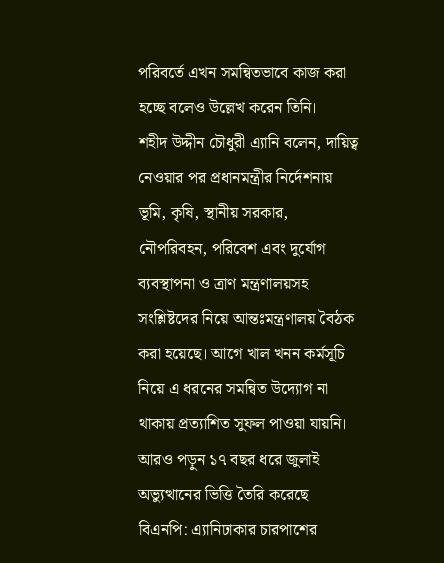পরিবর্তে এখন সমন্বিতভাবে কাজ করা হচ্ছে বলেও উল্লেখ করেন তিনি।
শহীদ উদ্দীন চৌধুরী এ্যানি বলেন, দায়িত্ব নেওয়ার পর প্রধানমন্ত্রীর নির্দেশনায় ভূমি, কৃষি, স্থানীয় সরকার, নৌপরিবহন, পরিবেশ এবং দুর্যোগ ব্যবস্থাপনা ও ত্রাণ মন্ত্রণালয়সহ সংশ্লিষ্টদের নিয়ে আন্তঃমন্ত্রণালয় বৈঠক করা হয়েছে। আগে খাল খনন কর্মসূচি নিয়ে এ ধরনের সমন্বিত উদ্যোগ না থাকায় প্রত্যাশিত সুফল পাওয়া যায়নি।
আরও পড়ুন ১৭ বছর ধরে জুলাই অভ্যুত্থানের ভিত্তি তৈরি করেছে বিএনপি: এ্যানিঢাকার চারপাশের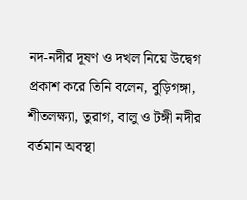নদ-নদীর দূষণ ও দখল নিয়ে উদ্বেগ প্রকাশ করে তিনি বলেন, বুড়িগঙ্গা, শীতলক্ষ্যা, তুরাগ, বালু ও টঙ্গী নদীর বর্তমান অবস্থা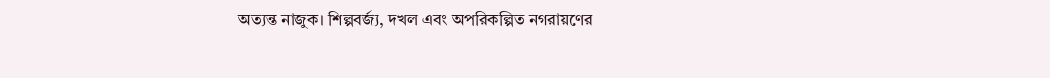অত্যন্ত নাজুক। শিল্পবর্জ্য, দখল এবং অপরিকল্পিত নগরায়ণের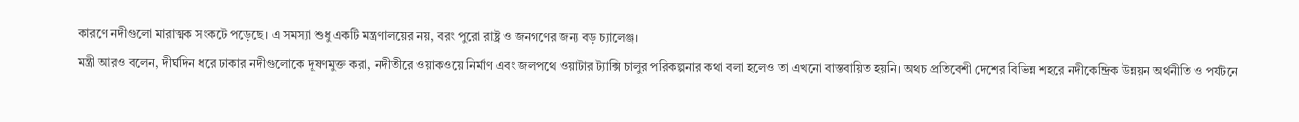কারণে নদীগুলো মারাত্মক সংকটে পড়েছে। এ সমস্যা শুধু একটি মন্ত্রণালয়ের নয়, বরং পুরো রাষ্ট্র ও জনগণের জন্য বড় চ্যালেঞ্জ।
মন্ত্রী আরও বলেন, দীর্ঘদিন ধরে ঢাকার নদীগুলোকে দূষণমুক্ত করা, নদীতীরে ওয়াকওয়ে নির্মাণ এবং জলপথে ওয়াটার ট্যাক্সি চালুর পরিকল্পনার কথা বলা হলেও তা এখনো বাস্তবায়িত হয়নি। অথচ প্রতিবেশী দেশের বিভিন্ন শহরে নদীকেন্দ্রিক উন্নয়ন অর্থনীতি ও পর্যটনে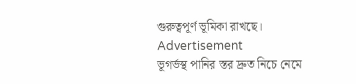গুরুত্বপূর্ণ ভূমিকা রাখছে।
Advertisement
ভূগর্ভস্থ পানির স্তর দ্রুত নিচে নেমে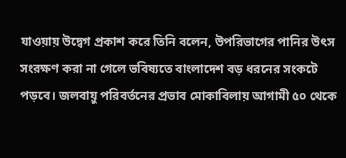যাওয়ায় উদ্বেগ প্রকাশ করে তিনি বলেন, উপরিভাগের পানির উৎস সংরক্ষণ করা না গেলে ভবিষ্যতে বাংলাদেশ বড় ধরনের সংকটে পড়বে। জলবায়ু পরিবর্তনের প্রভাব মোকাবিলায় আগামী ৫০ থেকে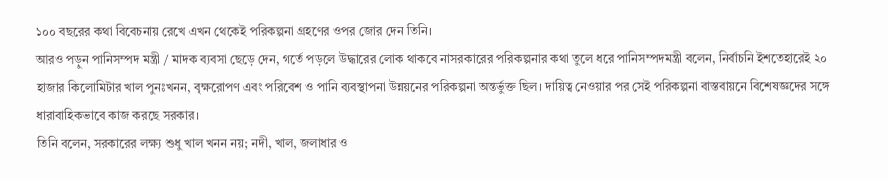১০০ বছরের কথা বিবেচনায় রেখে এখন থেকেই পরিকল্পনা গ্রহণের ওপর জোর দেন তিনি।
আরও পড়ুন পানিসম্পদ মন্ত্রী / মাদক ব্যবসা ছেড়ে দেন, গর্তে পড়লে উদ্ধারের লোক থাকবে নাসরকারের পরিকল্পনার কথা তুলে ধরে পানিসম্পদমন্ত্রী বলেন, নির্বাচনি ইশতেহারেই ২০ হাজার কিলোমিটার খাল পুনঃখনন, বৃক্ষরোপণ এবং পরিবেশ ও পানি ব্যবস্থাপনা উন্নয়নের পরিকল্পনা অন্তর্ভুক্ত ছিল। দায়িত্ব নেওয়ার পর সেই পরিকল্পনা বাস্তবায়নে বিশেষজ্ঞদের সঙ্গে ধারাবাহিকভাবে কাজ করছে সরকার।
তিনি বলেন, সরকারের লক্ষ্য শুধু খাল খনন নয়; নদী, খাল, জলাধার ও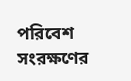পরিবেশ সংরক্ষণের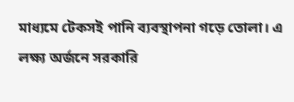মাধ্যমে টেকসই পানি ব্যবস্থাপনা গড়ে তোলা। এ লক্ষ্য অর্জনে সরকারি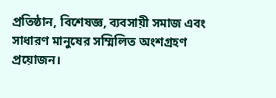প্রতিষ্ঠান, বিশেষজ্ঞ, ব্যবসায়ী সমাজ এবং সাধারণ মানুষের সম্মিলিত অংশগ্রহণ প্রয়োজন।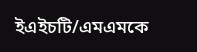ইএইচটি/এমএমকে